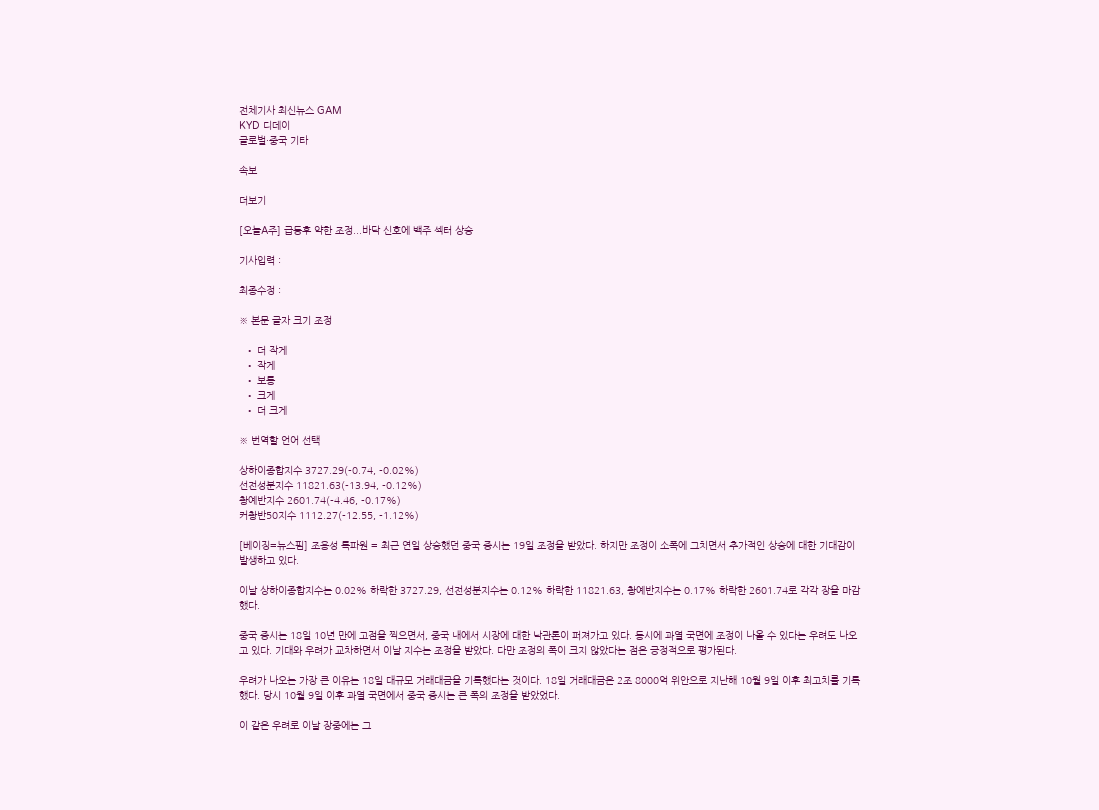전체기사 최신뉴스 GAM
KYD 디데이
글로벌·중국 기타

속보

더보기

[오늘A주] 급등후 약한 조정...바닥 신호에 백주 섹터 상승

기사입력 :

최종수정 :

※ 본문 글자 크기 조정

  • 더 작게
  • 작게
  • 보통
  • 크게
  • 더 크게

※ 번역할 언어 선택

상하이종합지수 3727.29(-0.74, -0.02%)
선전성분지수 11821.63(-13.94, -0.12%)
촹예반지수 2601.74(-4.46, -0.17%)
커촹반50지수 1112.27(-12.55, -1.12%)

[베이징=뉴스핌] 조용성 특파원 = 최근 연일 상승했던 중국 증시는 19일 조정을 받았다. 하지만 조정이 소폭에 그치면서 추가적인 상승에 대한 기대감이 발생하고 있다.

이날 상하이종합지수는 0.02% 하락한 3727.29, 선전성분지수는 0.12% 하락한 11821.63, 촹예반지수는 0.17% 하락한 2601.74로 각각 장을 마감했다.

중국 증시는 18일 10년 만에 고점을 찍으면서, 중국 내에서 시장에 대한 낙관론이 퍼져가고 있다. 동시에 과열 국면에 조정이 나올 수 있다는 우려도 나오고 있다. 기대와 우려가 교차하면서 이날 지수는 조정을 받았다. 다만 조정의 폭이 크지 않았다는 점은 긍정적으로 평가된다.

우려가 나오는 가장 큰 이유는 18일 대규모 거래대금을 기록했다는 것이다. 18일 거래대금은 2조 8000억 위안으로 지난해 10월 9일 이후 최고치를 기록했다. 당시 10월 9일 이후 과열 국면에서 중국 증시는 큰 폭의 조정을 받았었다.

이 같은 우려로 이날 장중에는 그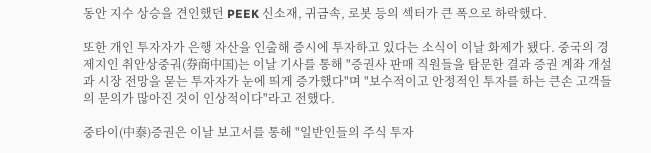동안 지수 상승을 견인했던 PEEK 신소재, 귀금속, 로봇 등의 섹터가 큰 폭으로 하락했다.

또한 개인 투자자가 은행 자산을 인출해 증시에 투자하고 있다는 소식이 이날 화제가 됐다. 중국의 경제지인 취안상중궈(券商中国)는 이날 기사를 통해 "증권사 판매 직원들을 탐문한 결과 증권 계좌 개설과 시장 전망을 묻는 투자자가 눈에 띄게 증가했다"며 "보수적이고 안정적인 투자를 하는 큰손 고객들의 문의가 많아진 것이 인상적이다"라고 전했다.

중타이(中泰)증권은 이날 보고서를 통해 "일반인들의 주식 투자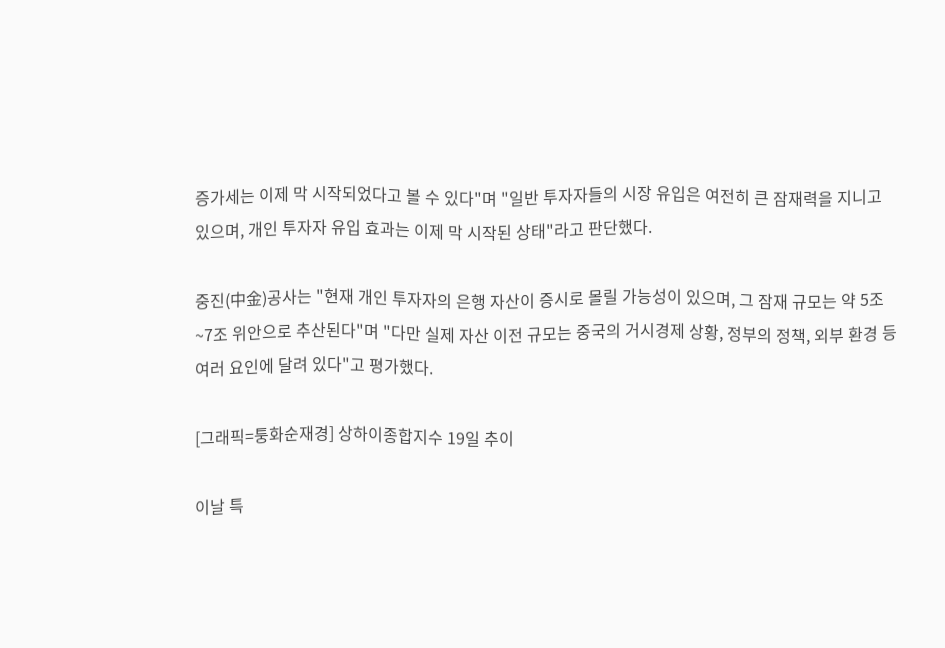증가세는 이제 막 시작되었다고 볼 수 있다"며 "일반 투자자들의 시장 유입은 여전히 큰 잠재력을 지니고 있으며, 개인 투자자 유입 효과는 이제 막 시작된 상태"라고 판단했다.

중진(中金)공사는 "현재 개인 투자자의 은행 자산이 증시로 몰릴 가능성이 있으며, 그 잠재 규모는 약 5조~7조 위안으로 추산된다"며 "다만 실제 자산 이전 규모는 중국의 거시경제 상황, 정부의 정책, 외부 환경 등 여러 요인에 달려 있다"고 평가했다.

[그래픽=퉁화순재경] 상하이종합지수 19일 추이

이날 특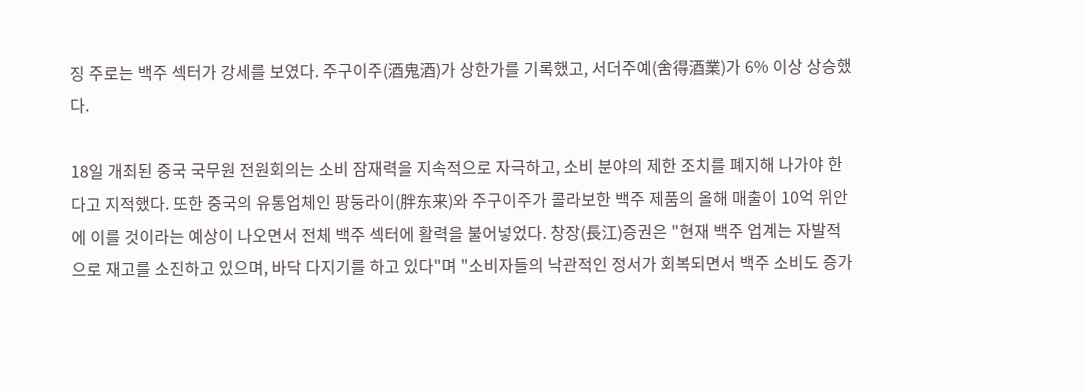징 주로는 백주 섹터가 강세를 보였다. 주구이주(酒鬼酒)가 상한가를 기록했고, 서더주예(舍得酒業)가 6% 이상 상승했다.

18일 개최된 중국 국무원 전원회의는 소비 잠재력을 지속적으로 자극하고, 소비 분야의 제한 조치를 폐지해 나가야 한다고 지적했다. 또한 중국의 유통업체인 팡둥라이(胖东来)와 주구이주가 콜라보한 백주 제품의 올해 매출이 10억 위안에 이를 것이라는 예상이 나오면서 전체 백주 섹터에 활력을 불어넣었다. 창장(長江)증권은 "현재 백주 업계는 자발적으로 재고를 소진하고 있으며, 바닥 다지기를 하고 있다"며 "소비자들의 낙관적인 정서가 회복되면서 백주 소비도 증가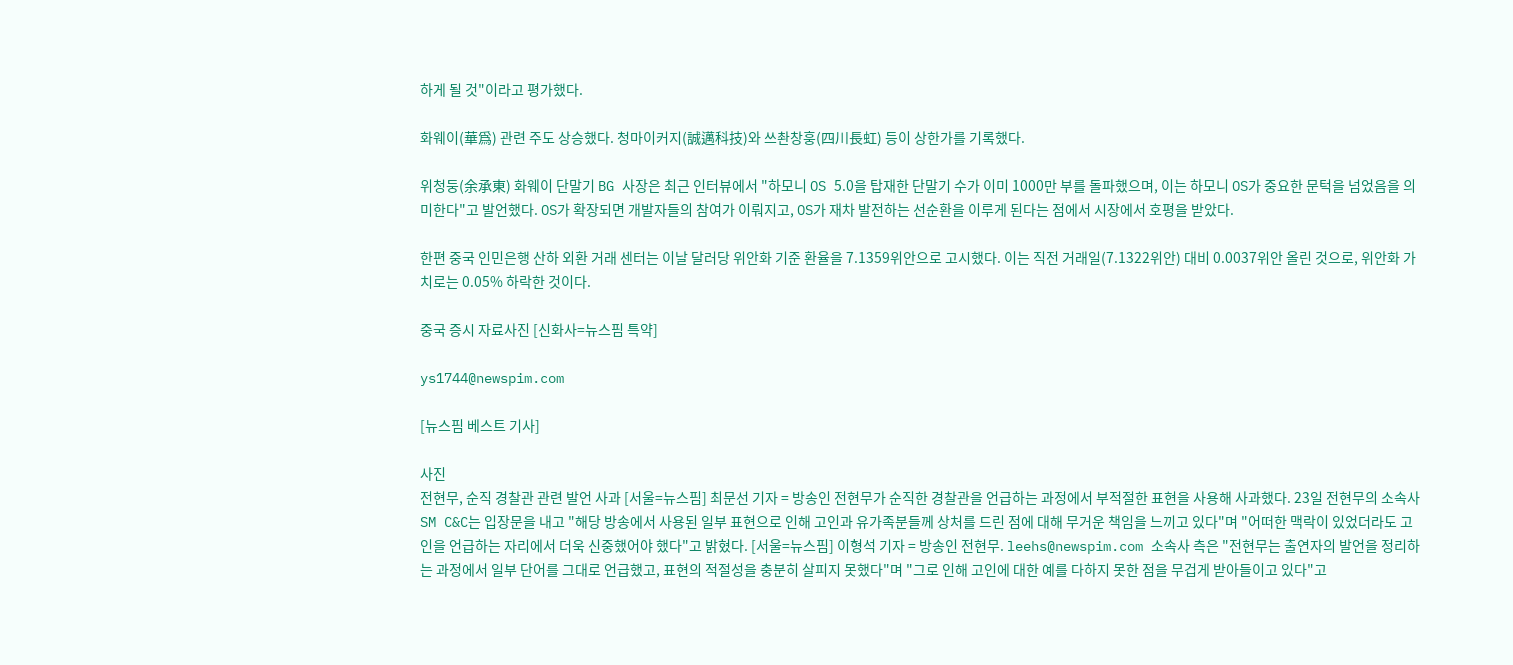하게 될 것"이라고 평가했다.

화웨이(華爲) 관련 주도 상승했다. 청마이커지(誠邁科技)와 쓰촨창훙(四川長虹) 등이 상한가를 기록했다.

위청둥(余承東) 화웨이 단말기 BG 사장은 최근 인터뷰에서 "하모니 OS 5.0을 탑재한 단말기 수가 이미 1000만 부를 돌파했으며, 이는 하모니 OS가 중요한 문턱을 넘었음을 의미한다"고 발언했다. OS가 확장되면 개발자들의 참여가 이뤄지고, OS가 재차 발전하는 선순환을 이루게 된다는 점에서 시장에서 호평을 받았다.

한편 중국 인민은행 산하 외환 거래 센터는 이날 달러당 위안화 기준 환율을 7.1359위안으로 고시했다. 이는 직전 거래일(7.1322위안) 대비 0.0037위안 올린 것으로, 위안화 가치로는 0.05% 하락한 것이다.

중국 증시 자료사진 [신화사=뉴스핌 특약]

ys1744@newspim.com

[뉴스핌 베스트 기사]

사진
전현무, 순직 경찰관 관련 발언 사과 [서울=뉴스핌] 최문선 기자 = 방송인 전현무가 순직한 경찰관을 언급하는 과정에서 부적절한 표현을 사용해 사과했다. 23일 전현무의 소속사 SM C&C는 입장문을 내고 "해당 방송에서 사용된 일부 표현으로 인해 고인과 유가족분들께 상처를 드린 점에 대해 무거운 책임을 느끼고 있다"며 "어떠한 맥락이 있었더라도 고인을 언급하는 자리에서 더욱 신중했어야 했다"고 밝혔다. [서울=뉴스핌] 이형석 기자 = 방송인 전현무. leehs@newspim.com 소속사 측은 "전현무는 출연자의 발언을 정리하는 과정에서 일부 단어를 그대로 언급했고, 표현의 적절성을 충분히 살피지 못했다"며 "그로 인해 고인에 대한 예를 다하지 못한 점을 무겁게 받아들이고 있다"고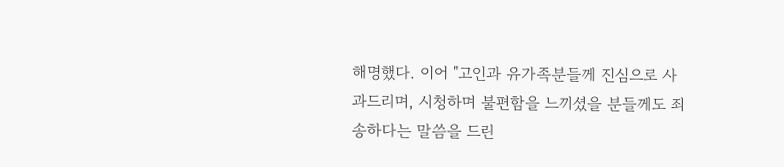해명했다. 이어 "고인과 유가족분들께 진심으로 사과드리며, 시청하며 불편함을 느끼셨을 분들께도 죄송하다는 말씀을 드린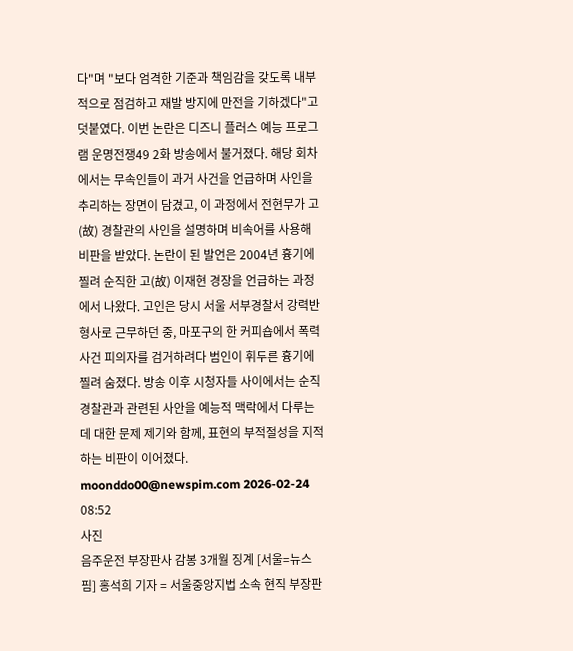다"며 "보다 엄격한 기준과 책임감을 갖도록 내부적으로 점검하고 재발 방지에 만전을 기하겠다"고 덧붙였다. 이번 논란은 디즈니 플러스 예능 프로그램 운명전쟁49 2화 방송에서 불거졌다. 해당 회차에서는 무속인들이 과거 사건을 언급하며 사인을 추리하는 장면이 담겼고, 이 과정에서 전현무가 고(故) 경찰관의 사인을 설명하며 비속어를 사용해 비판을 받았다. 논란이 된 발언은 2004년 흉기에 찔려 순직한 고(故) 이재현 경장을 언급하는 과정에서 나왔다. 고인은 당시 서울 서부경찰서 강력반 형사로 근무하던 중, 마포구의 한 커피숍에서 폭력 사건 피의자를 검거하려다 범인이 휘두른 흉기에 찔려 숨졌다. 방송 이후 시청자들 사이에서는 순직 경찰관과 관련된 사안을 예능적 맥락에서 다루는 데 대한 문제 제기와 함께, 표현의 부적절성을 지적하는 비판이 이어졌다. moonddo00@newspim.com 2026-02-24 08:52
사진
음주운전 부장판사 감봉 3개월 징계 [서울=뉴스핌] 홍석희 기자 = 서울중앙지법 소속 현직 부장판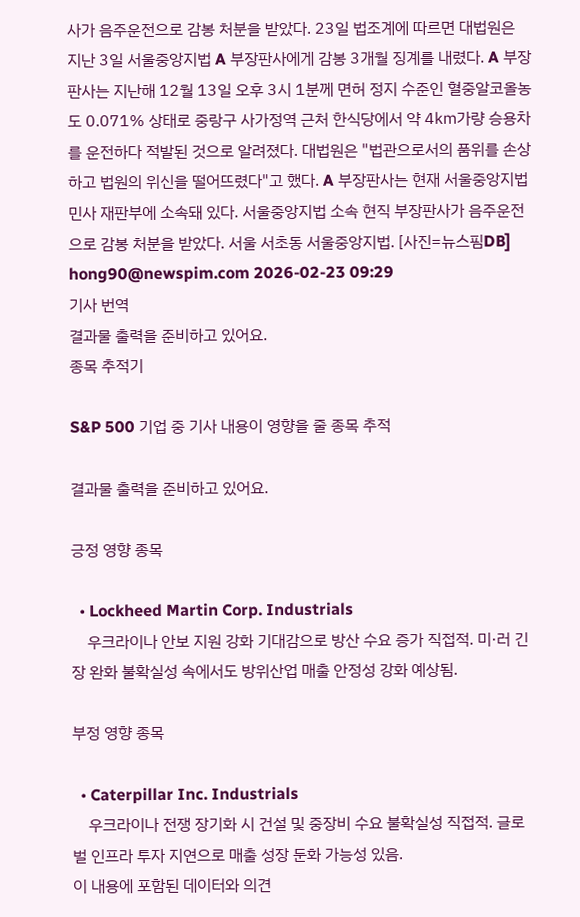사가 음주운전으로 감봉 처분을 받았다. 23일 법조계에 따르면 대법원은 지난 3일 서울중앙지법 A 부장판사에게 감봉 3개월 징계를 내렸다. A 부장판사는 지난해 12월 13일 오후 3시 1분께 면허 정지 수준인 혈중알코올농도 0.071% 상태로 중랑구 사가정역 근처 한식당에서 약 4㎞가량 승용차를 운전하다 적발된 것으로 알려졌다. 대법원은 "법관으로서의 품위를 손상하고 법원의 위신을 떨어뜨렸다"고 했다. A 부장판사는 현재 서울중앙지법 민사 재판부에 소속돼 있다. 서울중앙지법 소속 현직 부장판사가 음주운전으로 감봉 처분을 받았다. 서울 서초동 서울중앙지법. [사진=뉴스핌DB] hong90@newspim.com 2026-02-23 09:29
기사 번역
결과물 출력을 준비하고 있어요.
종목 추적기

S&P 500 기업 중 기사 내용이 영향을 줄 종목 추적

결과물 출력을 준비하고 있어요.

긍정 영향 종목

  • Lockheed Martin Corp. Industrials
    우크라이나 안보 지원 강화 기대감으로 방산 수요 증가 직접적. 미·러 긴장 완화 불확실성 속에서도 방위산업 매출 안정성 강화 예상됨.

부정 영향 종목

  • Caterpillar Inc. Industrials
    우크라이나 전쟁 장기화 시 건설 및 중장비 수요 불확실성 직접적. 글로벌 인프라 투자 지연으로 매출 성장 둔화 가능성 있음.
이 내용에 포함된 데이터와 의견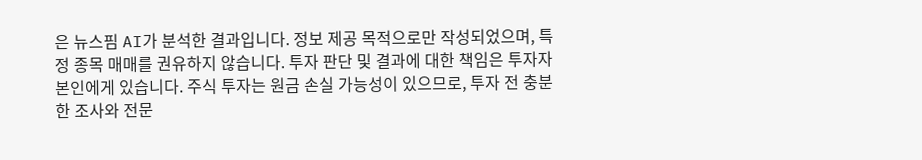은 뉴스핌 AI가 분석한 결과입니다. 정보 제공 목적으로만 작성되었으며, 특정 종목 매매를 권유하지 않습니다. 투자 판단 및 결과에 대한 책임은 투자자 본인에게 있습니다. 주식 투자는 원금 손실 가능성이 있으므로, 투자 전 충분한 조사와 전문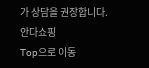가 상담을 권장합니다.
안다쇼핑
Top으로 이동